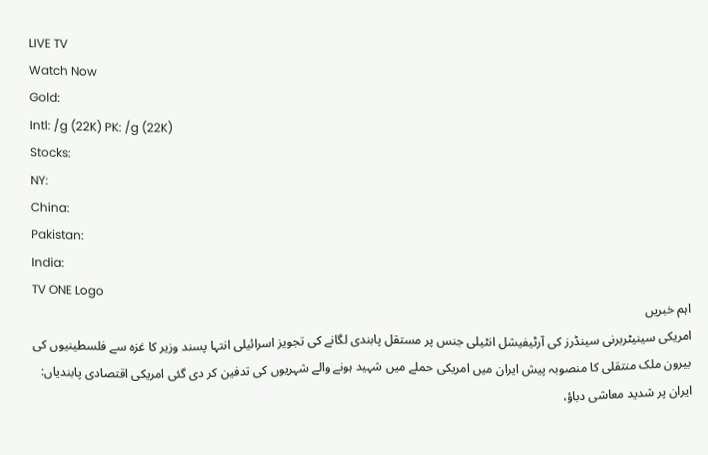LIVE TV
Watch Now
Gold:
Intl: /g (22K) PK: /g (22K)
Stocks:
NY:
China:
Pakistan:
India:
TV ONE Logo
اہم خبریں
امریکی سینیٹربرنی سینڈرز کی آرٹیفیشل انٹیلی جنس پر مستقل پابندی لگانے کی تجویز اسرائیلی انتہا پسند وزیر کا غزہ سے فلسطینیوں کی بیرون ملک منتقلی کا منصوبہ پیش ایران میں امریکی حملے میں شہید ہونے والے شہریوں کی تدفین کر دی گئی امریکی اقتصادی پابندیاں: ایران پر شدید معاشی دباؤ،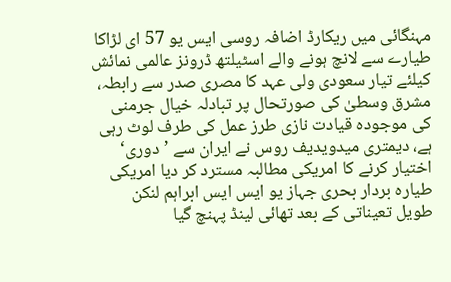مہنگائی میں ریکارڈ اضافہ روسی ایس یو 57 ای لڑاکا طیارے سے لانچ ہونے والے اسٹیلتھ ڈرونز عالمی نمائش کیلئے تیار سعودی ولی عہد کا مصری صدر سے رابطہ، مشرق وسطیٰ کی صورتحال پر تبادلہ خیال جرمنی کی موجودہ قیادت نازی طرز عمل کی طرف لوٹ رہی ہے، دیمتری میدویدیف روس نے ایران سے ’دوری‘ اختیار کرنے کا امریکی مطالبہ مسترد کر دیا امریکی طیارہ بردار بحری جہاز یو ایس ایس ابراہم لنکن طویل تعیناتی کے بعد تھائی لینڈ پہنچ گیا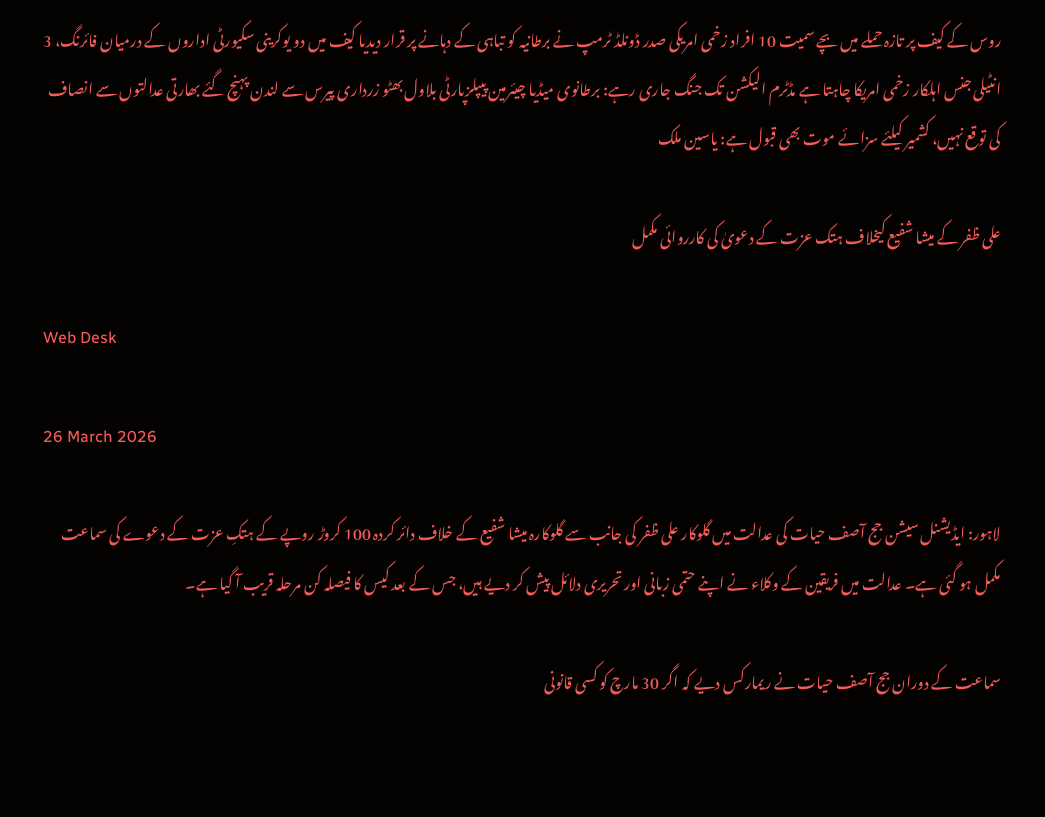روس کے کیف پر تازہ حملے میں بچے سمیت 10 افراد زخمی امریکی صدر ڈونلڈ ٹرمپ نے برطانیہ کو تباہی کے دہانے پر قرار دیدیا کیف میں دو یوکرینی سکیورٹی اداروں کے درمیان فائرنگ، 3 انٹیلی جنس اہلکار زخمی امریکا چاہتا ہے مڈٹرم الیکشن تک جنگ جاری رہے: برطانوی میڈیا چیئرمین پیپلزپارٹی بلاول بھٹو زرداری پیرس سے لندن پہنچ گئے بھارتی عدالتوں سے انصاف کی توقع نہیں، کشمیر کیلئے سزائے موت بھی قبول ہے: یاسین ملک

علی ظفر کے میشا شفیع کیخلاف ہتک عزت کے دعویٰ کی کارروائی مکمل

Web Desk

26 March 2026

لاہور: ایڈیشنل سیشن جج آصف حیات کی عدالت میں گلوکار علی ظفر کی جانب سے گلوکارہ میشا شفیع کے خلاف دائر کردہ 100 کروڑ روپے کے ہتکِ عزت کے دعوے کی سماعت مکمل ہو گئی ہے۔ عدالت میں فریقین کے وکلاء نے اپنے حتمی زبانی اور تحریری دلائل پیش کر دیے ہیں، جس کے بعد کیس کا فیصلہ کن مرحلہ قریب آ گیا ہے۔

سماعت کے دوران جج آصف حیات نے ریمارکس دیے کہ اگر 30 مارچ کو کسی قانونی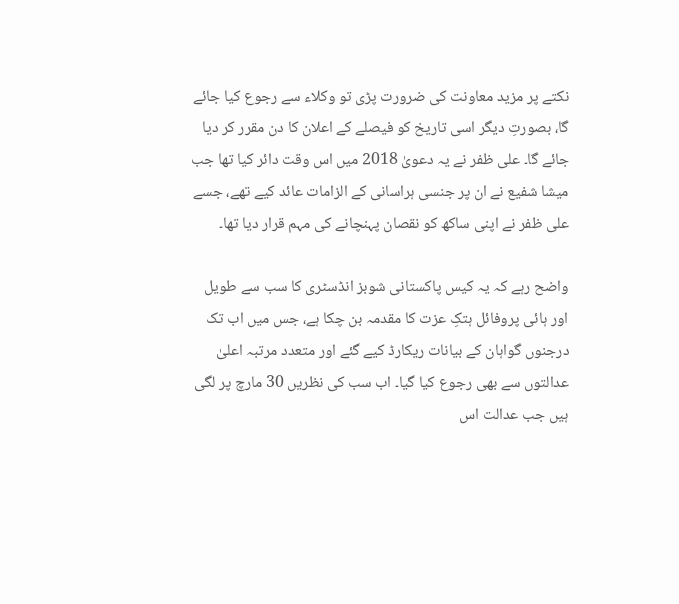نکتے پر مزید معاونت کی ضرورت پڑی تو وکلاء سے رجوع کیا جائے گا، بصورتِ دیگر اسی تاریخ کو فیصلے کے اعلان کا دن مقرر کر دیا جائے گا۔ علی ظفر نے یہ دعویٰ 2018 میں اس وقت دائر کیا تھا جب میشا شفیع نے ان پر جنسی ہراسانی کے الزامات عائد کیے تھے، جسے علی ظفر نے اپنی ساکھ کو نقصان پہنچانے کی مہم قرار دیا تھا۔

واضح رہے کہ یہ کیس پاکستانی شوبز انڈسٹری کا سب سے طویل اور ہائی پروفائل ہتکِ عزت کا مقدمہ بن چکا ہے، جس میں اب تک درجنوں گواہان کے بیانات ریکارڈ کیے گئے اور متعدد مرتبہ اعلیٰ عدالتوں سے بھی رجوع کیا گیا۔ اب سب کی نظریں 30 مارچ پر لگی ہیں جب عدالت اس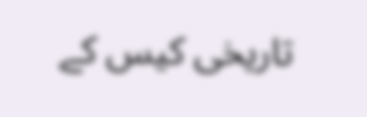تاریخی کیس کے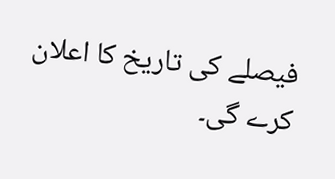فیصلے کی تاریخ کا اعلان کرے گی۔